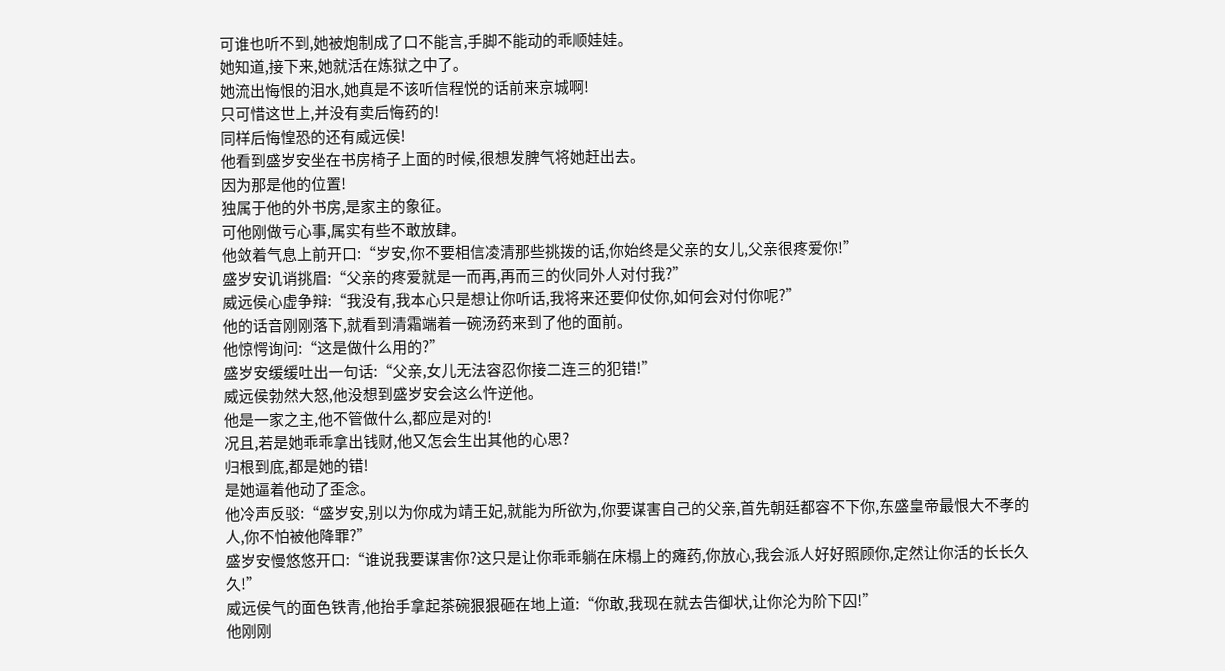可谁也听不到,她被炮制成了口不能言,手脚不能动的乖顺娃娃。
她知道,接下来,她就活在炼狱之中了。
她流出悔恨的泪水,她真是不该听信程悦的话前来京城啊!
只可惜这世上,并没有卖后悔药的!
同样后悔惶恐的还有威远侯!
他看到盛岁安坐在书房椅子上面的时候,很想发脾气将她赶出去。
因为那是他的位置!
独属于他的外书房,是家主的象征。
可他刚做亏心事,属实有些不敢放肆。
他敛着气息上前开口:“岁安,你不要相信凌清那些挑拨的话,你始终是父亲的女儿,父亲很疼爱你!”
盛岁安讥诮挑眉:“父亲的疼爱就是一而再,再而三的伙同外人对付我?”
威远侯心虚争辩:“我没有,我本心只是想让你听话,我将来还要仰仗你,如何会对付你呢?”
他的话音刚刚落下,就看到清霜端着一碗汤药来到了他的面前。
他惊愕询问:“这是做什么用的?”
盛岁安缓缓吐出一句话:“父亲,女儿无法容忍你接二连三的犯错!”
威远侯勃然大怒,他没想到盛岁安会这么忤逆他。
他是一家之主,他不管做什么,都应是对的!
况且,若是她乖乖拿出钱财,他又怎会生出其他的心思?
归根到底,都是她的错!
是她逼着他动了歪念。
他冷声反驳:“盛岁安,别以为你成为靖王妃,就能为所欲为,你要谋害自己的父亲,首先朝廷都容不下你,东盛皇帝最恨大不孝的人,你不怕被他降罪?”
盛岁安慢悠悠开口:“谁说我要谋害你?这只是让你乖乖躺在床榻上的瘫药,你放心,我会派人好好照顾你,定然让你活的长长久久!”
威远侯气的面色铁青,他抬手拿起茶碗狠狠砸在地上道:“你敢,我现在就去告御状,让你沦为阶下囚!”
他刚刚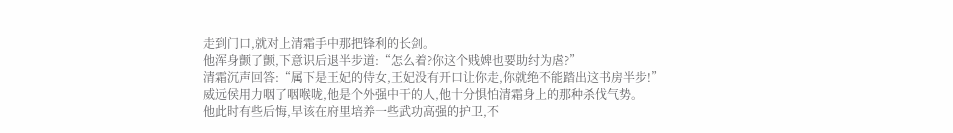走到门口,就对上清霜手中那把锋利的长剑。
他浑身颤了颤,下意识后退半步道:“怎么着?你这个贱婢也要助纣为虐?”
清霜沉声回答:“属下是王妃的侍女,王妃没有开口让你走,你就绝不能踏出这书房半步!”
威远侯用力咽了咽喉咙,他是个外强中干的人,他十分惧怕清霜身上的那种杀伐气势。
他此时有些后悔,早该在府里培养一些武功高强的护卫,不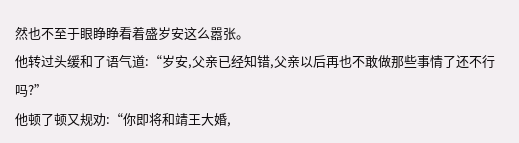然也不至于眼睁睁看着盛岁安这么嚣张。
他转过头缓和了语气道:“岁安,父亲已经知错,父亲以后再也不敢做那些事情了还不行吗?”
他顿了顿又规劝:“你即将和靖王大婚,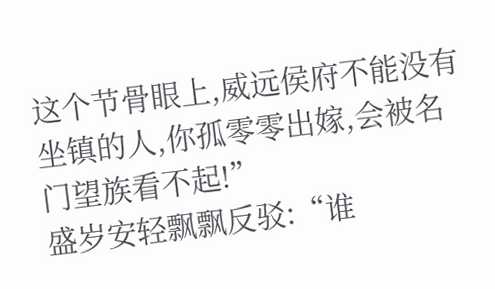这个节骨眼上,威远侯府不能没有坐镇的人,你孤零零出嫁,会被名门望族看不起!”
盛岁安轻飘飘反驳:“谁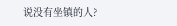说没有坐镇的人?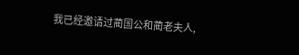我已经邀请过蔺国公和蔺老夫人,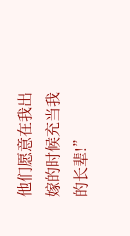他们愿意在我出嫁的时候充当我的长辈!”